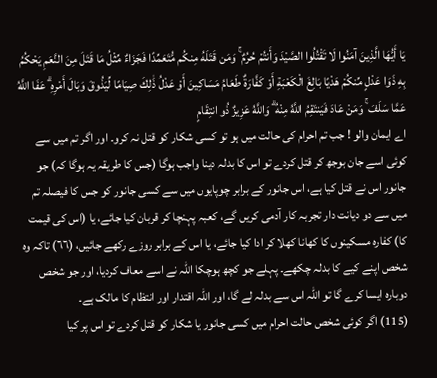يَا أَيُّهَا الَّذِينَ آمَنُوا لَا تَقْتُلُوا الصَّيْدَ وَأَنتُمْ حُرُمٌ ۚ وَمَن قَتَلَهُ مِنكُم مُّتَعَمِّدًا فَجَزَاءٌ مِّثْلُ مَا قَتَلَ مِنَ النَّعَمِ يَحْكُمُ بِهِ ذَوَا عَدْلٍ مِّنكُمْ هَدْيًا بَالِغَ الْكَعْبَةِ أَوْ كَفَّارَةٌ طَعَامُ مَسَاكِينَ أَوْ عَدْلُ ذَٰلِكَ صِيَامًا لِّيَذُوقَ وَبَالَ أَمْرِهِ ۗ عَفَا اللَّهُ عَمَّا سَلَفَ ۚ وَمَنْ عَادَ فَيَنتَقِمُ اللَّهُ مِنْهُ ۗ وَاللَّهُ عَزِيزٌ ذُو انتِقَامٍ
اے ایمان والو ! جب تم احرام کی حالت میں ہو تو کسی شکار کو قتل نہ کرو۔ اور اگر تم میں سے کوئی اسے جان بوجھ کر قتل کردے تو اس کا بدلہ دینا واجب ہوگا (جس کا طریقہ یہ ہوگا کہ) جو جانور اس نے قتل کیا ہے، اس جانور کے برابر چوپایوں میں سے کسی جانور کو جس کا فیصلہ تم میں سے دو دیانت دار تجربہ کار آدمی کریں گے، کعبہ پہنچا کر قربان کیا جائے، یا (اس کی قیمت کا) کفارہ مسکینوں کا کھانا کھلا کر ادا کیا جائے، یا اس کے برابر روزے رکھے جائیں، (٦٦) تاکہ وہ شخص اپنے کیے کا بدلہ چکھے۔ پہلے جو کچھ ہوچکا اللہ نے اسے معاف کردیا، اور جو شخص دوبارہ ایسا کرے گا تو اللہ اس سے بدلہ لے گا، اور اللہ اقتدار اور انتظام کا مالک ہے۔
(115) اگر کوئی شخص حالت احرام میں کسی جانور یا شکار کو قتل کردے تو اس پر کیا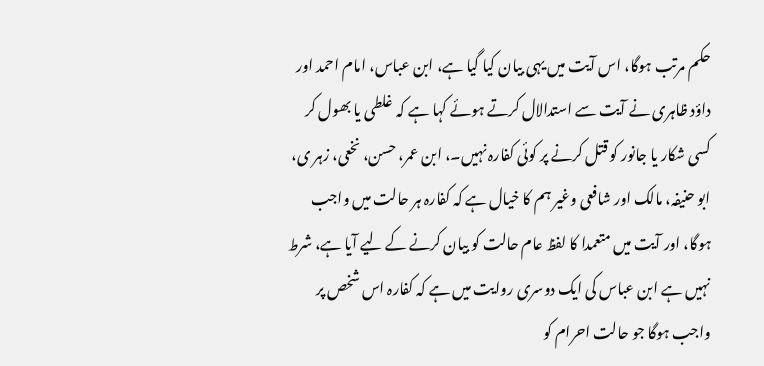حکم مرتب ہوگا، اس آیت میں یہی بیان کیا گیا ہے، ابن عباس، امام احمد اور داؤد ظاہری نے آیت سے استدالال کرتے ہوئے کہا ہے کہ غلطی یا بھول کر کسی شکار یا جانور کو قتل کرنے پر کوئی کفارہ نہیں۔، ابن عمر، حسن، نخعی، زہر ی، ابو حنیفہ، مالک اور شافعی وغیر ہم کا خیال ہے کہ کفارہ ہر حالت میں واجب ہوگا، اور آیت میں متعمدا کا لفظ عام حالت کو بیان کرنے کے لیے آیا ہے، شرط نہیں ہے ابن عباس کی ایک دوسری روایت میں ہے کہ کفارہ اس شخص پر واجب ہوگا جو حالت احرام کو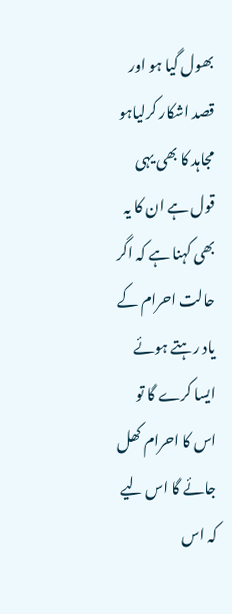بھول گیا ہو اور قصد اشکار کرلیاہو مجاہد کا بھی یہی قول ہے ان کا یہ بھی کہنا ہے کہ اگر حالت احرام کے یاد رہتے ہوئے ایسا کرے گا تو اس کا احرام کھل جائے گا اس لیے کہ اس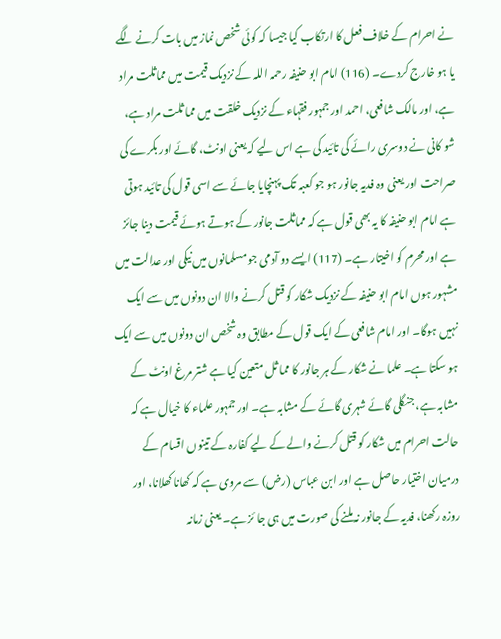نے احرام کے خلاف فعل کا ارتکاب کیا جیسا کہ کوئی شخص نماز میں بات کرنے لگے یا ہو خارج کردے۔ (116) امام ابو حنیفہ رحمہ اللہ کے نزدیک قیمت میں مماثلت مراد ہے، اور مالک شافعی، احمد اور جمہور فقہاء کے نزدیک خلقت میں مما ثلت مراد ہے، شو کانی نے دوسری رائے کی تائید کی ہے اس لیے کہ یعنی اونٹ، گائے اور بکرے کی صراحت اور یعنی وہ فدیہ جانور ہو جو کعبہ تک پہنچایا جائے سے اسی قول کی تائید ہوتی ہے امام ابو حنیفہ کا یہ بھی قول ہے کہ مماثلت جانور کے ہوتے ہوئے قیمت دینا جائز ہے اور محرم کو اخیتار ہے۔ (117) ایسے دو آدمی جو مسلمانوں میں نیکی اور عدالت میں مشہور ہوں امام ابو حنیفہ کے نزدیک شکار کو قتل کرنے والا ان دونوں میں سے ایک نہیں ہوگا۔ اور امام شافعی کے ایک قول کے مطابق وہ شخص ان دونوں میں سے ایک ہو سکتا ہے۔ علما نے شکار کے ہر جانور کا مما ثل متعین کیا ہے شتر مرغ اونٹ کے مشابہ ہے، جنگلی گائے شہری گائے کے مشابہ ہے۔ اور جمہور علماء کا خیال ہے کہ حالت احرام میں شکار کو قتل کرنے والے کے لیے کفارہ کے تینوں اقسام کے درمیان اختیار حاصل ہے اور ابن عباس (رض) سے مروی ہے کہ کھانا کھلانا، اور روزہ رکھنا، فدیہ کے جانور نہ ملنے کی صورت میں ہی جا ئز ہے۔ یعنی زمانہ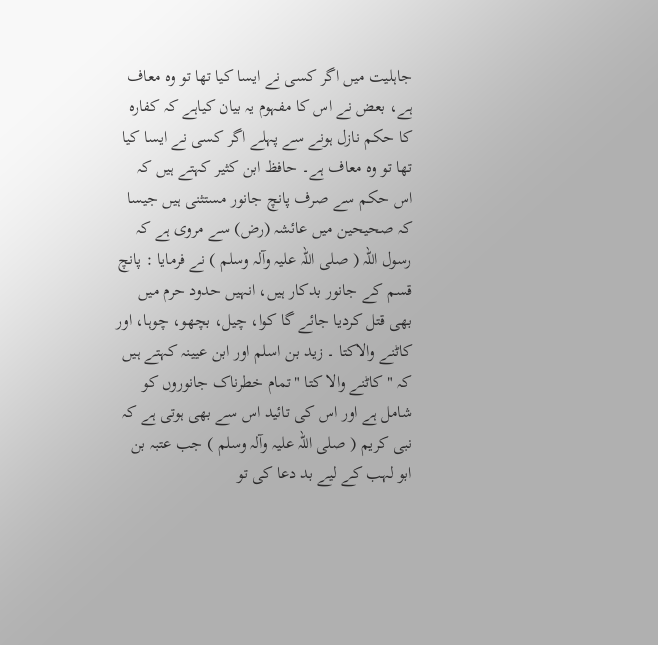جاہلیت میں اگر کسی نے ایسا کیا تھا تو وہ معاف ہے، بعض نے اس کا مفہوم یہ بیان کیاہے کہ کفارہ کا حکم نازل ہونے سے پہلے اگر کسی نے ایسا کیا تھا تو وہ معاف ہے۔ حافظ ابن کثیر کہتے ہیں کہ اس حکم سے صرف پانچ جانور مستثنی ہیں جیسا کہ صحیحین میں عائشہ (رض) سے مروی ہے کہ رسول اللہ ( صلی اللہ علیہ وآلہ وسلم ) نے فرمایا : پانچ قسم کے جانور بدکار ہیں، انہیں حدود حرم میں بھی قتل کردیا جائے گا کوا، چیل، بچھو، چوہا، اور کاٹنے والاکتا ۔ زید بن اسلم اور ابن عیینہ کہتے ہیں کہ " کاٹنے والا کتا "تمام خطرناک جانوروں کو شامل ہے اور اس کی تائید اس سے بھی ہوتی ہے کہ نبی کریم ( صلی اللہ علیہ وآلہ وسلم ) جب عتبہ بن ابو لہب کے لیے بد دعا کی تو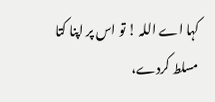کہا اے اللہ ! تو اس پر اپنا کتا مسلط کردے،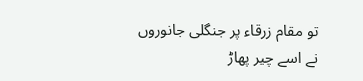تو مقام زرقاء پر جنگلی جانوروں نے اسے چیر پھاڑ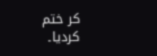کر ختم کردیا۔